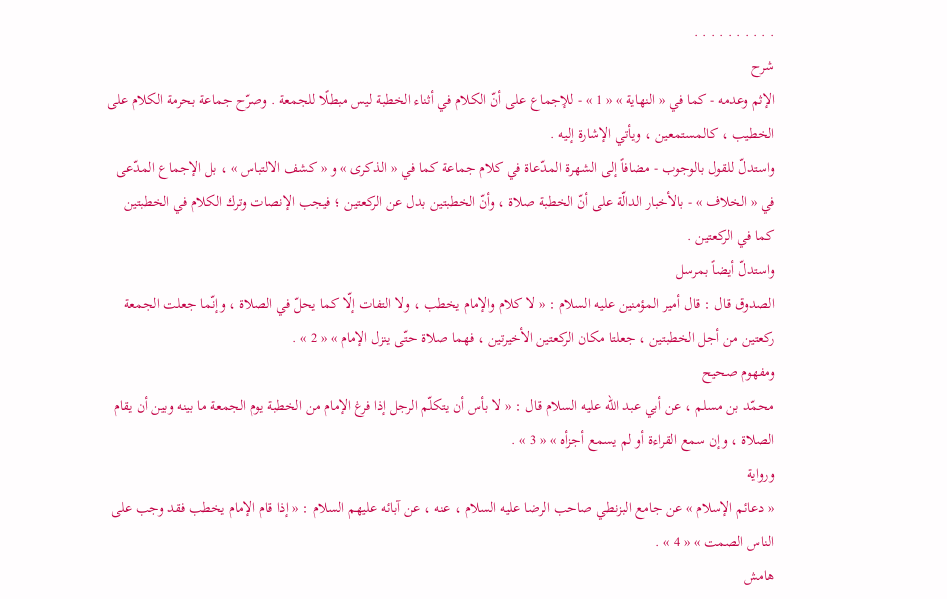. . . . . . . . . .
شرح
الإثم وعدمه - كما في « النهاية » « 1 » - للإجماع على أنّ الكلام في أثناء الخطبة ليس مبطلًا للجمعة . وصرّح جماعة بحرمة الكلام على الخطيب ، كالمستمعين ، ويأتي الإشارة إليه .
واستدلّ للقول بالوجوب - مضافاً إلى الشهرة المدّعاة في كلام جماعة كما في « الذكرى » و « كشف الالتباس » ، بل الإجماع المدّعى في « الخلاف » - بالأخبار الدالّة على أنّ الخطبة صلاة ، وأنّ الخطبتين بدل عن الركعتين ؛ فيجب الإنصات وترك الكلام في الخطبتين كما في الركعتين .
واستدلّ أيضاً بمرسل
الصدوق قال : قال أمير المؤمنين عليه السلام : « لا كلام والإمام يخطب ، ولا التفات إلّا كما يحلّ في الصلاة ، وإنّما جعلت الجمعة ركعتين من أجل الخطبتين ، جعلتا مكان الركعتين الأخيرتين ، فهما صلاة حتّى ينزل الإمام » « 2 » .
ومفهوم صحيح
محمّد بن مسلم ، عن أبي عبد اللّه عليه السلام قال : « لا بأس أن يتكلّم الرجل إذا فرغ الإمام من الخطبة يوم الجمعة ما بينه وبين أن يقام الصلاة ، وإن سمع القراءة أو لم يسمع أجزأه » « 3 » .
ورواية
« دعائم الإسلام » عن جامع البزنطي صاحب الرضا عليه السلام ، عنه ، عن آبائه عليهم السلام : « إذا قام الإمام يخطب فقد وجب على الناس الصمت » « 4 » .
هامش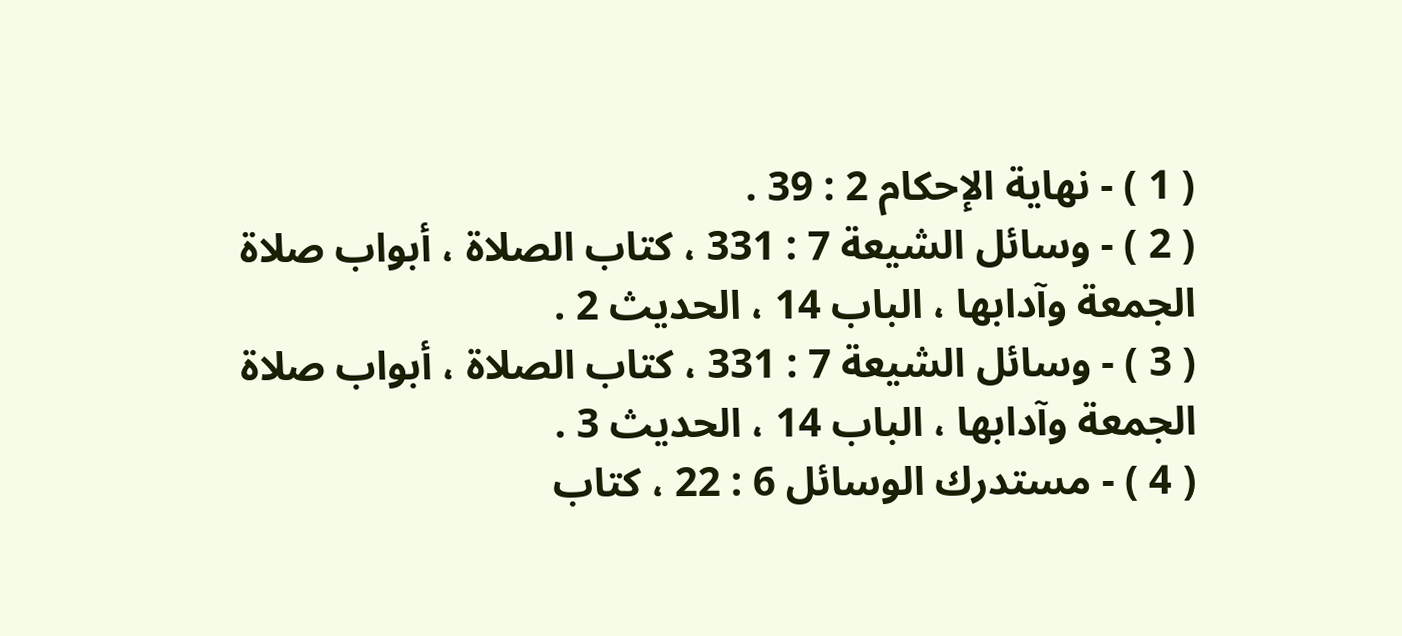( 1 ) - نهاية الإحكام 2 : 39 .
( 2 ) - وسائل الشيعة 7 : 331 ، كتاب الصلاة ، أبواب صلاة الجمعة وآدابها ، الباب 14 ، الحديث 2 .
( 3 ) - وسائل الشيعة 7 : 331 ، كتاب الصلاة ، أبواب صلاة الجمعة وآدابها ، الباب 14 ، الحديث 3 .
( 4 ) - مستدرك الوسائل 6 : 22 ، كتاب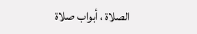الصلاة ، أبواب صلاة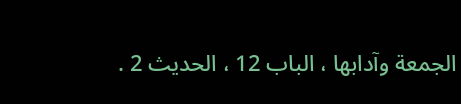الجمعة وآدابها ، الباب 12 ، الحديث 2 .